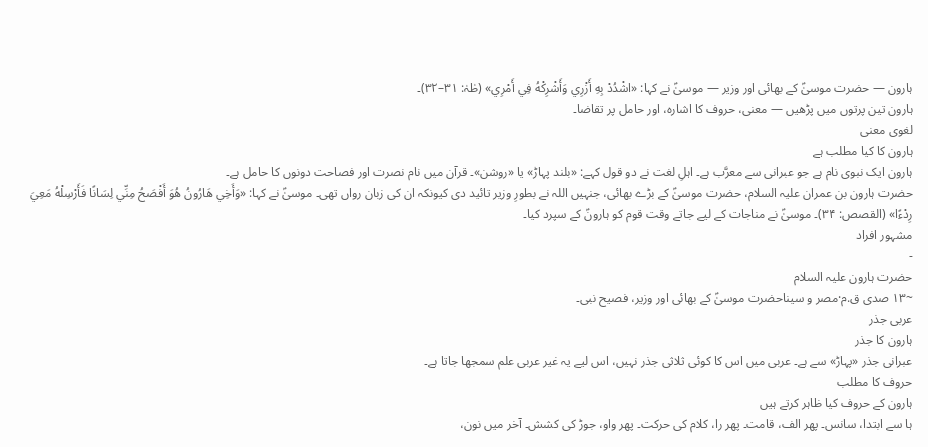ہارون — حضرت موسیٰؑ کے بھائی اور وزیر — موسیٰؑ نے کہا: «اشْدُدْ بِهِ أَزْرِي وَأَشْرِكْهُ فِي أَمْرِي» (طٰہٰ: ۳۱–۳۲)۔
ہارون تین پرتوں میں پڑھیں — معنی، حروف کا اشارہ، اور حامل پر تقاضا۔
لغوی معنی
ہارون کا کیا مطلب ہے
ہارون ایک نبوی نام ہے جو عبرانی سے معرَّب ہے۔ اہلِ لغت نے دو قول کہے: «بلند پہاڑ» یا «روشن»۔ قرآن میں نام نصرت اور فصاحت دونوں کا حامل ہے۔
حضرت ہارون بن عمران علیہ السلام، حضرت موسیٰؑ کے بڑے بھائی، جنہیں اللہ نے بطورِ وزیر تائید دی کیونکہ ان کی زبان رواں تھی۔ موسیٰؑ نے کہا: «وَأَخِي هَارُونُ هُوَ أَفْصَحُ مِنِّي لِسَانًا فَأَرْسِلْهُ مَعِيَ رِدْءًا» (القصص: ۳۴)۔ موسیٰؑ نے مناجات کے لیے جاتے وقت قوم کو ہارونؑ کے سپرد کیا۔
مشہور افراد
-
حضرت ہارون علیہ السلام
~۱۳ صدی ق.م·مصر و سیناحضرت موسیٰؑ کے بھائی اور وزیر، فصیح نبی۔
عربی جذر
ہارون کا جذر
عبرانی جذر «پہاڑ» سے ہے۔ عربی میں اس کا کوئی ثلاثی جذر نہیں، اس لیے یہ غیر عربی علم سمجھا جاتا ہے۔
حروف کا مطلب
ہارون کے حروف کیا ظاہر کرتے ہیں
ہا سے ابتدا، سانس۔ پھر الف، قامت۔ پھر را، کلام کی حرکت۔ پھر واو، جوڑ کی کشش۔ آخر میں نون،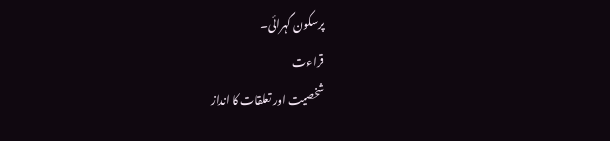پرسکون گہرائی۔
قراءت
شخصیت اور تعلقات کا انداز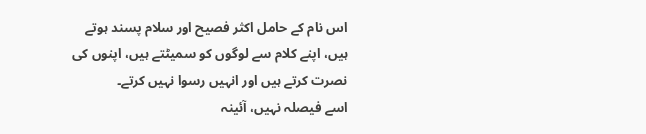اس نام کے حامل اکثر فصیح اور سلام پسند ہوتے ہیں، اپنے کلام سے لوگوں کو سمیٹتے ہیں، اپنوں کی نصرت کرتے ہیں اور انہیں رسوا نہیں کرتے۔
اسے فیصلہ نہیں، آئینہ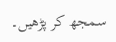سمجھ کر پڑھیں۔